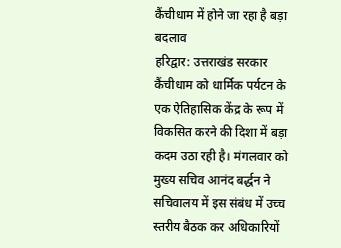कैंचीधाम में होने जा रहा है बड़ा बदलाव
हरिद्वार: उत्तराखंड सरकार कैंचीधाम को धार्मिक पर्यटन के एक ऐतिहासिक केंद्र के रूप में विकसित करने की दिशा में बड़ा कदम उठा रही है। मंगलवार को मुख्य सचिव आनंद बर्द्धन ने सचिवालय में इस संबंध में उच्च स्तरीय बैठक कर अधिकारियों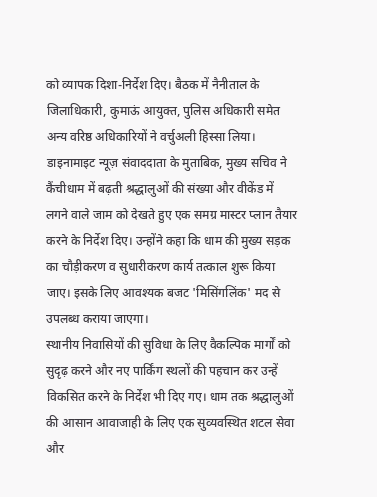को व्यापक दिशा-निर्देश दिए। बैठक में नैनीताल के जिलाधिकारी, कुमाऊं आयुक्त, पुलिस अधिकारी समेत अन्य वरिष्ठ अधिकारियों ने वर्चुअली हिस्सा लिया।
डाइनामाइट न्यूज़ संवाददाता के मुताबिक, मुख्य सचिव ने कैंचीधाम में बढ़ती श्रद्धालुओं की संख्या और वीकेंड में लगने वाले जाम को देखते हुए एक समग्र मास्टर प्लान तैयार करने के निर्देश दिए। उन्होंने कहा कि धाम की मुख्य सड़क का चौड़ीकरण व सुधारीकरण कार्य तत्काल शुरू किया जाए। इसके लिए आवश्यक बजट 'मिसिंगलिंक' मद से उपलब्ध कराया जाएगा।
स्थानीय निवासियों की सुविधा के लिए वैकल्पिक मार्गों को सुदृढ़ करने और नए पार्किंग स्थलों की पहचान कर उन्हें विकसित करने के निर्देश भी दिए गए। धाम तक श्रद्धालुओं की आसान आवाजाही के लिए एक सुव्यवस्थित शटल सेवा और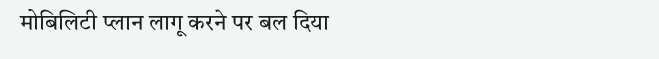मोबिलिटी प्लान लागू करने पर बल दिया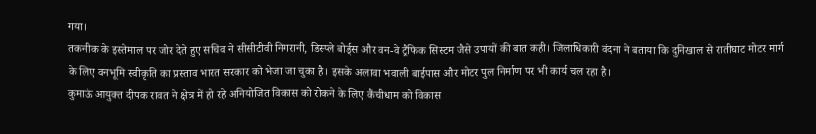गया।
तकनीक के इस्तेमाल पर जोर देते हुए सचिव ने सीसीटीवी निगरानी, डिस्प्ले बोर्ड्स और वन-वे ट्रैफिक सिस्टम जैसे उपायों की बात कही। जिलाधिकारी वंदना ने बताया कि दुनिखाल से रातीघाट मोटर मार्ग के लिए वनभूमि स्वीकृति का प्रस्ताव भारत सरकार को भेजा जा चुका है। इसके अलावा भवाली बाईपास और मोटर पुल निर्माण पर भी कार्य चल रहा है।
कुमाऊं आयुक्त दीपक रावत ने क्षेत्र में हो रहे अनियोजित विकास को रोकने के लिए कैंचीधाम को विकास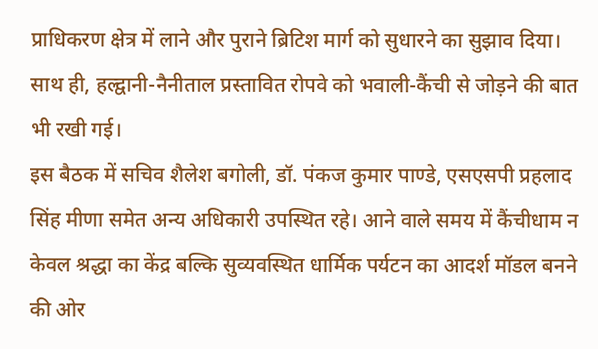प्राधिकरण क्षेत्र में लाने और पुराने ब्रिटिश मार्ग को सुधारने का सुझाव दिया। साथ ही, हल्द्वानी-नैनीताल प्रस्तावित रोपवे को भवाली-कैंची से जोड़ने की बात भी रखी गई।
इस बैठक में सचिव शैलेश बगोली, डॉ. पंकज कुमार पाण्डे, एसएसपी प्रहलाद सिंह मीणा समेत अन्य अधिकारी उपस्थित रहे। आने वाले समय में कैंचीधाम न केवल श्रद्धा का केंद्र बल्कि सुव्यवस्थित धार्मिक पर्यटन का आदर्श मॉडल बनने की ओर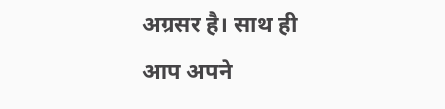अग्रसर है। साथ ही आप अपने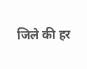जिले की हर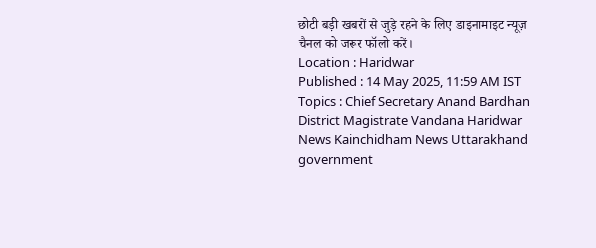छोटी बड़ी खबरों से जुड़े रहने के लिए डाइनामाइट न्यूज़ चैनल को जरूर फॉलो करें।
Location : Haridwar
Published : 14 May 2025, 11:59 AM IST
Topics : Chief Secretary Anand Bardhan District Magistrate Vandana Haridwar News Kainchidham News Uttarakhand government